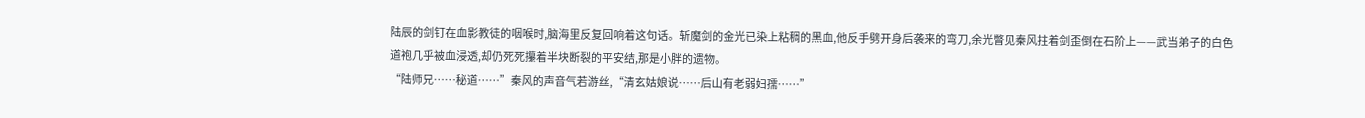陆辰的剑钉在血影教徒的咽喉时,脑海里反复回响着这句话。斩魔剑的金光已染上粘稠的黑血,他反手劈开身后袭来的弯刀,余光瞥见秦风拄着剑歪倒在石阶上——武当弟子的白色道袍几乎被血浸透,却仍死死攥着半块断裂的平安结,那是小胖的遗物。
“陆师兄……秘道……”秦风的声音气若游丝,“清玄姑娘说……后山有老弱妇孺……”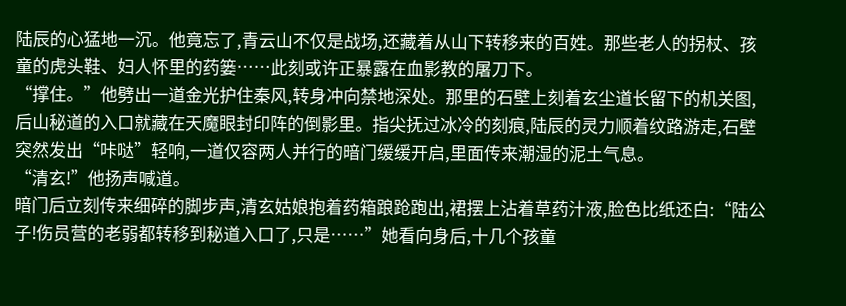陆辰的心猛地一沉。他竟忘了,青云山不仅是战场,还藏着从山下转移来的百姓。那些老人的拐杖、孩童的虎头鞋、妇人怀里的药篓……此刻或许正暴露在血影教的屠刀下。
“撑住。”他劈出一道金光护住秦风,转身冲向禁地深处。那里的石壁上刻着玄尘道长留下的机关图,后山秘道的入口就藏在天魔眼封印阵的倒影里。指尖抚过冰冷的刻痕,陆辰的灵力顺着纹路游走,石壁突然发出“咔哒”轻响,一道仅容两人并行的暗门缓缓开启,里面传来潮湿的泥土气息。
“清玄!”他扬声喊道。
暗门后立刻传来细碎的脚步声,清玄姑娘抱着药箱踉跄跑出,裙摆上沾着草药汁液,脸色比纸还白:“陆公子!伤员营的老弱都转移到秘道入口了,只是……”她看向身后,十几个孩童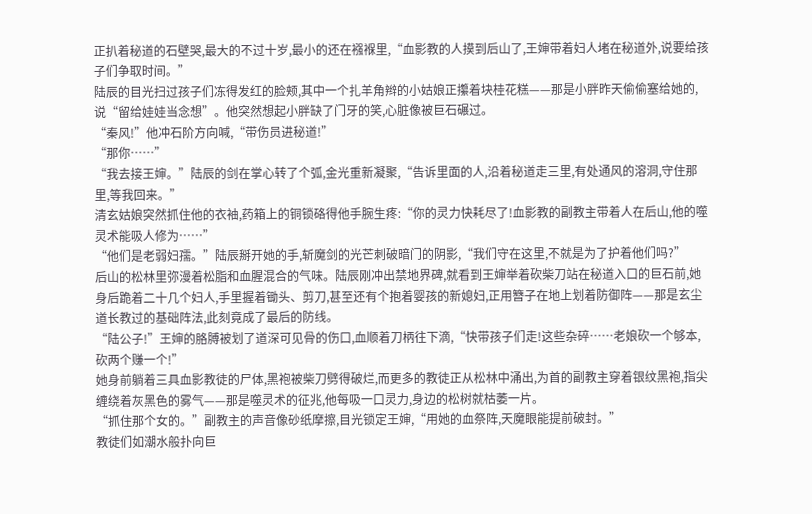正扒着秘道的石壁哭,最大的不过十岁,最小的还在襁褓里,“血影教的人摸到后山了,王婶带着妇人堵在秘道外,说要给孩子们争取时间。”
陆辰的目光扫过孩子们冻得发红的脸颊,其中一个扎羊角辫的小姑娘正攥着块桂花糕——那是小胖昨天偷偷塞给她的,说“留给娃娃当念想”。他突然想起小胖缺了门牙的笑,心脏像被巨石碾过。
“秦风!”他冲石阶方向喊,“带伤员进秘道!”
“那你……”
“我去接王婶。”陆辰的剑在掌心转了个弧,金光重新凝聚,“告诉里面的人,沿着秘道走三里,有处通风的溶洞,守住那里,等我回来。”
清玄姑娘突然抓住他的衣袖,药箱上的铜锁硌得他手腕生疼:“你的灵力快耗尽了!血影教的副教主带着人在后山,他的噬灵术能吸人修为……”
“他们是老弱妇孺。”陆辰掰开她的手,斩魔剑的光芒刺破暗门的阴影,“我们守在这里,不就是为了护着他们吗?”
后山的松林里弥漫着松脂和血腥混合的气味。陆辰刚冲出禁地界碑,就看到王婶举着砍柴刀站在秘道入口的巨石前,她身后跪着二十几个妇人,手里握着锄头、剪刀,甚至还有个抱着婴孩的新媳妇,正用簪子在地上划着防御阵——那是玄尘道长教过的基础阵法,此刻竟成了最后的防线。
“陆公子!”王婶的胳膊被划了道深可见骨的伤口,血顺着刀柄往下滴,“快带孩子们走!这些杂碎……老娘砍一个够本,砍两个赚一个!”
她身前躺着三具血影教徒的尸体,黑袍被柴刀劈得破烂,而更多的教徒正从松林中涌出,为首的副教主穿着银纹黑袍,指尖缠绕着灰黑色的雾气——那是噬灵术的征兆,他每吸一口灵力,身边的松树就枯萎一片。
“抓住那个女的。”副教主的声音像砂纸摩擦,目光锁定王婶,“用她的血祭阵,天魔眼能提前破封。”
教徒们如潮水般扑向巨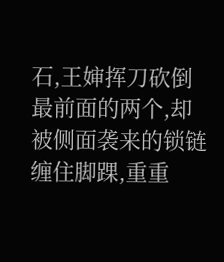石,王婶挥刀砍倒最前面的两个,却被侧面袭来的锁链缠住脚踝,重重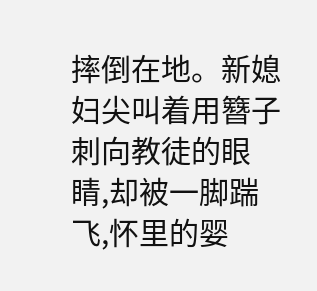摔倒在地。新媳妇尖叫着用簪子刺向教徒的眼睛,却被一脚踹飞,怀里的婴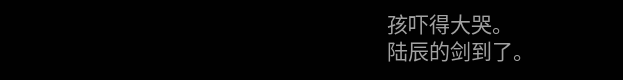孩吓得大哭。
陆辰的剑到了。